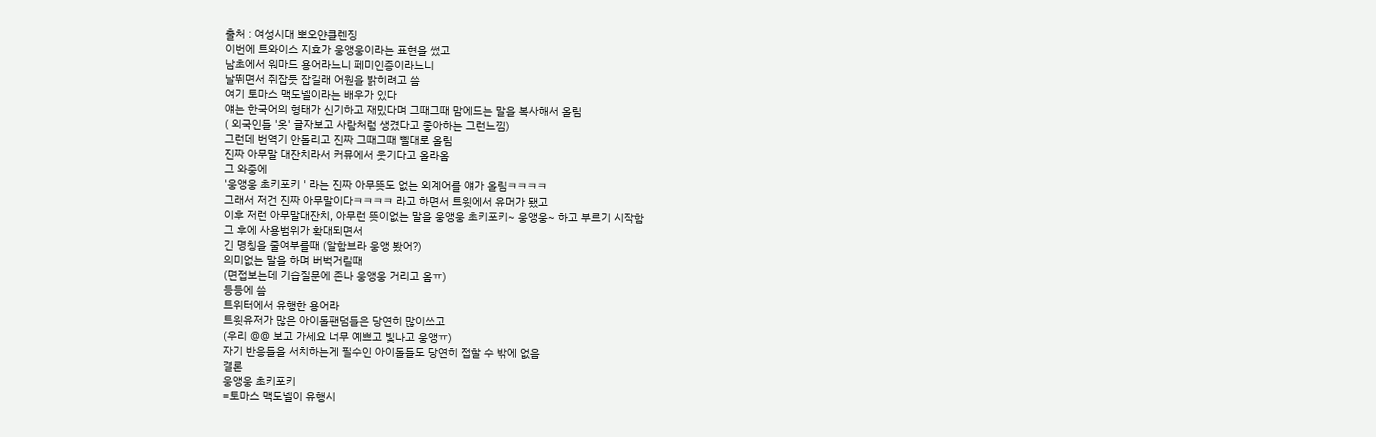출처 : 여성시대 뽀오얀클렌징
이번에 트와이스 지효가 웅앵웅이라는 표현을 썼고
남초에서 워마드 용어라느니 페미인증이라느니
날뛰면서 쥐잡듯 잡길래 어원을 밝히려고 씀
여기 토마스 맥도넬이라는 배우가 있다
얘는 한국어의 형태가 신기하고 재밌다며 그때그때 맘에드는 말을 복사해서 올림
( 외국인들 '옷' 글자보고 사람처럼 생겼다고 좋아하는 그런느낌)
그런데 번역기 안돌리고 진짜 그때그때 삘대로 올림
진짜 아무말 대잔치라서 커뮤에서 웃기다고 올라옴
그 와중에
'웅앵웅 초키포키 ' 라는 진짜 아무뜻도 없는 외계어를 얘가 올림ㅋㅋㅋㅋ
그래서 저건 진짜 아무말이다ㅋㅋㅋㅋ 라고 하면서 트윗에서 유머가 됐고
이후 저런 아무말대잔치, 아무런 뜻이없는 말을 웅앵웅 초키포키~ 웅앵웅~ 하고 부르기 시작함
그 후에 사용범위가 확대되면서
긴 명칭을 줄여부를때 (알함브라 웅앵 봤어?)
의미없는 말을 하며 버벅거릴때
(면접보는데 기습질문에 존나 웅앵웅 거리고 옴ㅠ)
등등에 씀
트위터에서 유행한 용어라
트윗유저가 많은 아이돌팬덤들은 당연히 많이쓰고
(우리 @@ 보고 가세요 너무 예쁘고 빛나고 웅앵ㅠ)
자기 반응들을 서치하는게 필수인 아이돌들도 당연히 접할 수 밖에 없음
결론
웅앵웅 초키포키
=토마스 맥도넬이 유행시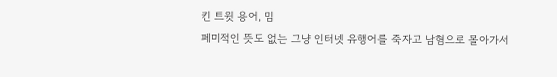킨 트윗 용어, 밈
페미적인 뜻도 없는 그냥 인터넷 유행어를 죽자고 남혐으로 몰아가서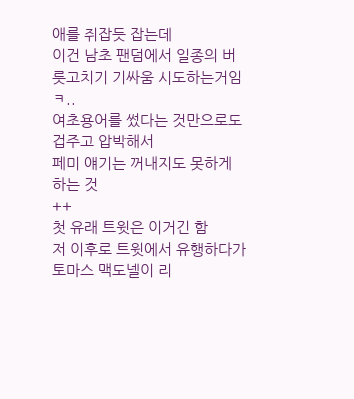애를 쥐잡듯 잡는데
이건 남초 팬덤에서 일종의 버릇고치기 기싸움 시도하는거임ㅋ..
여초용어를 썼다는 것만으로도 겁주고 압박해서
페미 얘기는 꺼내지도 못하게 하는 것
++
첫 유래 트윗은 이거긴 함
저 이후로 트윗에서 유행하다가
토마스 맥도넬이 리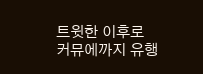트윗한 이후로 커뮤에까지 유행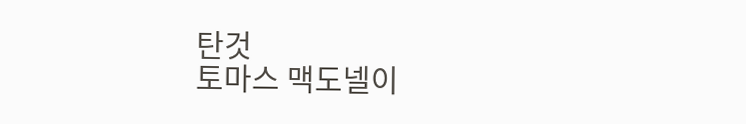탄것
토마스 맥도넬이